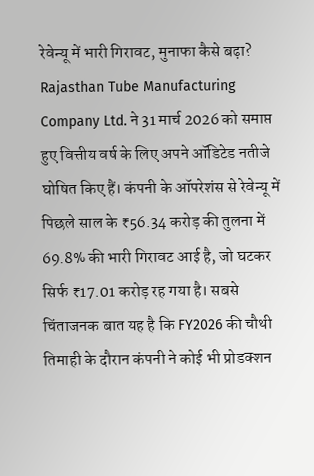रेवेन्यू में भारी गिरावट, मुनाफा कैसे बढ़ा?
Rajasthan Tube Manufacturing Company Ltd. ने 31 मार्च 2026 को समाप्त हुए वित्तीय वर्ष के लिए अपने ऑडिटेड नतीजे घोषित किए हैं। कंपनी के ऑपरेशंस से रेवेन्यू में पिछले साल के ₹56.34 करोड़ की तुलना में 69.8% की भारी गिरावट आई है, जो घटकर सिर्फ ₹17.01 करोड़ रह गया है। सबसे चिंताजनक बात यह है कि FY2026 की चौथी तिमाही के दौरान कंपनी ने कोई भी प्रोडक्शन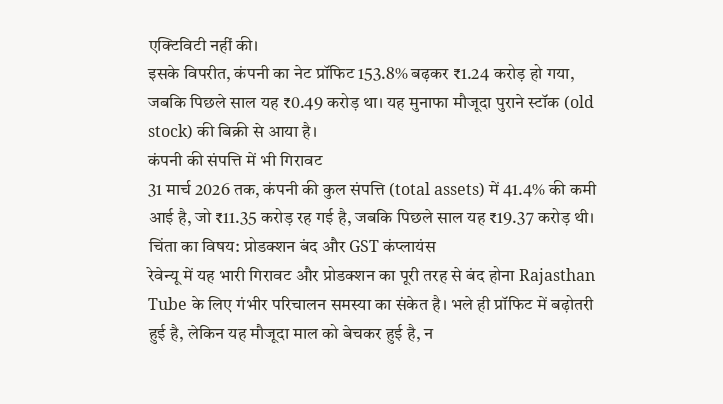एक्टिविटी नहीं की।
इसके विपरीत, कंपनी का नेट प्रॉफिट 153.8% बढ़कर ₹1.24 करोड़ हो गया, जबकि पिछले साल यह ₹0.49 करोड़ था। यह मुनाफा मौजूदा पुराने स्टॉक (old stock) की बिक्री से आया है।
कंपनी की संपत्ति में भी गिरावट
31 मार्च 2026 तक, कंपनी की कुल संपत्ति (total assets) में 41.4% की कमी आई है, जो ₹11.35 करोड़ रह गई है, जबकि पिछले साल यह ₹19.37 करोड़ थी।
चिंता का विषय: प्रोडक्शन बंद और GST कंप्लायंस
रेवेन्यू में यह भारी गिरावट और प्रोडक्शन का पूरी तरह से बंद होना Rajasthan Tube के लिए गंभीर परिचालन समस्या का संकेत है। भले ही प्रॉफिट में बढ़ोतरी हुई है, लेकिन यह मौजूदा माल को बेचकर हुई है, न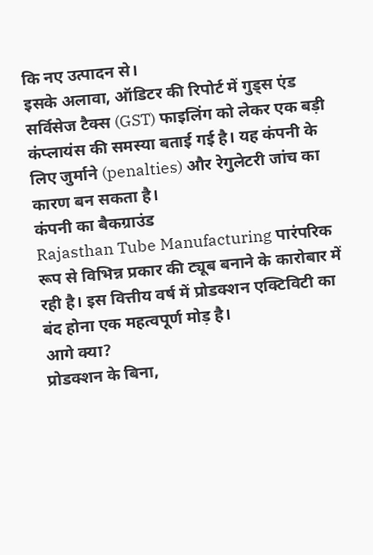कि नए उत्पादन से।
इसके अलावा, ऑडिटर की रिपोर्ट में गुड्स एंड सर्विसेज टैक्स (GST) फाइलिंग को लेकर एक बड़ी कंप्लायंस की समस्या बताई गई है। यह कंपनी के लिए जुर्माने (penalties) और रेगुलेटरी जांच का कारण बन सकता है।
कंपनी का बैकग्राउंड
Rajasthan Tube Manufacturing पारंपरिक रूप से विभिन्न प्रकार की ट्यूब बनाने के कारोबार में रही है। इस वित्तीय वर्ष में प्रोडक्शन एक्टिविटी का बंद होना एक महत्वपूर्ण मोड़ है।
आगे क्या?
प्रोडक्शन के बिना,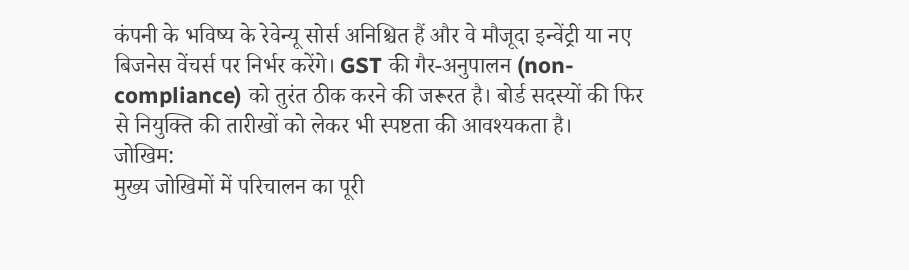कंपनी के भविष्य के रेवेन्यू सोर्स अनिश्चित हैं और वे मौजूदा इन्वेंट्री या नए बिजनेस वेंचर्स पर निर्भर करेंगे। GST की गैर-अनुपालन (non-compliance) को तुरंत ठीक करने की जरूरत है। बोर्ड सदस्यों की फिर से नियुक्ति की तारीखों को लेकर भी स्पष्टता की आवश्यकता है।
जोखिम:
मुख्य जोखिमों में परिचालन का पूरी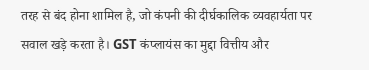तरह से बंद होना शामिल है, जो कंपनी की दीर्घकालिक व्यवहार्यता पर सवाल खड़े करता है। GST कंप्लायंस का मुद्दा वित्तीय और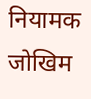नियामक जोखिम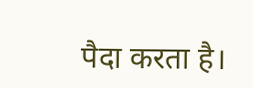पैदा करता है।